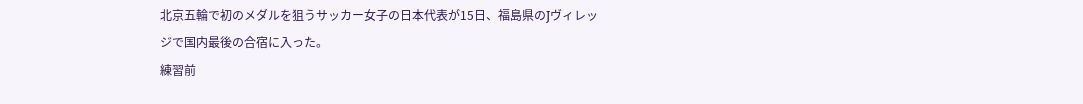北京五輪で初のメダルを狙うサッカー女子の日本代表が15日、福島県のJヴィレッジで国内最後の合宿に入った。
練習前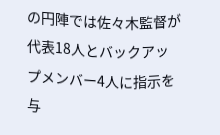の円陣では佐々木監督が代表18人とバックアップメンバー4人に指示を与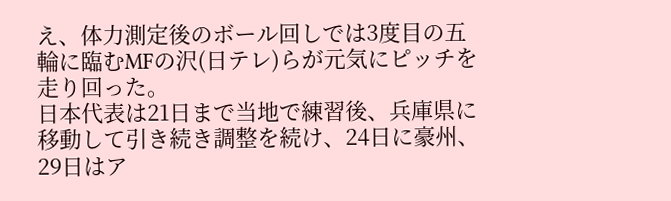え、体力測定後のボール回しでは3度目の五輪に臨むMFの沢(日テレ)らが元気にピッチを走り回った。
日本代表は21日まで当地で練習後、兵庫県に移動して引き続き調整を続け、24日に豪州、29日はア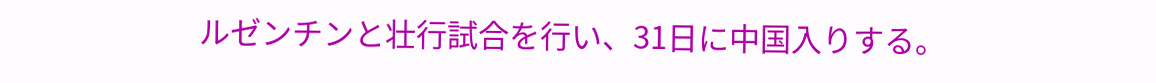ルゼンチンと壮行試合を行い、31日に中国入りする。